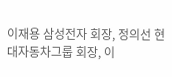이재용 삼성전자 회장, 정의선 현대자동차그룹 회장, 이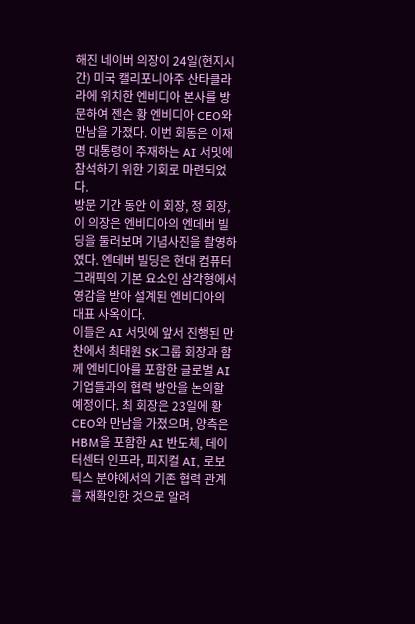해진 네이버 의장이 24일(현지시간) 미국 캘리포니아주 산타클라라에 위치한 엔비디아 본사를 방문하여 젠슨 황 엔비디아 CEO와 만남을 가졌다. 이번 회동은 이재명 대통령이 주재하는 AI 서밋에 참석하기 위한 기회로 마련되었다.
방문 기간 동안 이 회장, 정 회장, 이 의장은 엔비디아의 엔데버 빌딩을 둘러보며 기념사진을 촬영하였다. 엔데버 빌딩은 현대 컴퓨터 그래픽의 기본 요소인 삼각형에서 영감을 받아 설계된 엔비디아의 대표 사옥이다.
이들은 AI 서밋에 앞서 진행된 만찬에서 최태원 SK그룹 회장과 함께 엔비디아를 포함한 글로벌 AI 기업들과의 협력 방안을 논의할 예정이다. 최 회장은 23일에 황 CEO와 만남을 가졌으며, 양측은 HBM을 포함한 AI 반도체, 데이터센터 인프라, 피지컬 AI, 로보틱스 분야에서의 기존 협력 관계를 재확인한 것으로 알려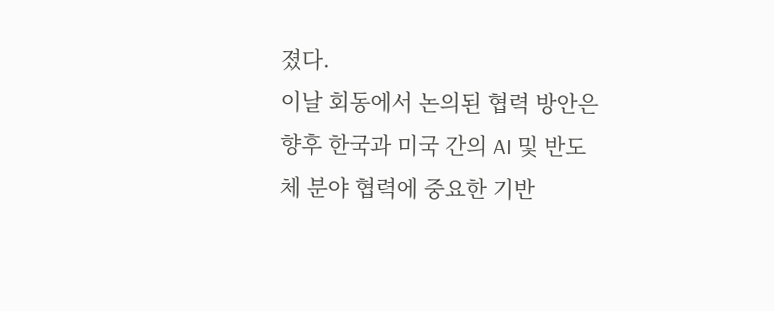졌다.
이날 회동에서 논의된 협력 방안은 향후 한국과 미국 간의 AI 및 반도체 분야 협력에 중요한 기반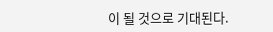이 될 것으로 기대된다.